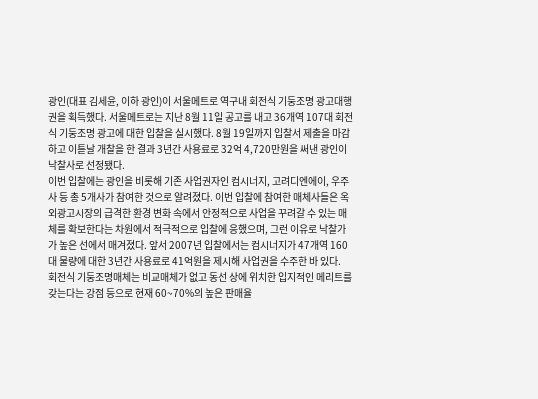광인(대표 김세윤, 이하 광인)이 서울메트로 역구내 회전식 기둥조명 광고대행권을 획득했다. 서울메트로는 지난 8월 11일 공고를 내고 36개역 107대 회전식 기둥조명 광고에 대한 입찰을 실시했다. 8월 19일까지 입찰서 제출을 마감하고 이튿날 개찰을 한 결과 3년간 사용료로 32억 4,720만원을 써낸 광인이 낙찰사로 선정됐다.
이번 입찰에는 광인을 비롯해 기존 사업권자인 컴시너지, 고려디엔에이, 우주사 등 총 5개사가 참여한 것으로 알려졌다. 이번 입찰에 참여한 매체사들은 옥외광고시장의 급격한 환경 변화 속에서 안정적으로 사업을 꾸려갈 수 있는 매체를 확보한다는 차원에서 적극적으로 입찰에 응했으며, 그런 이유로 낙찰가가 높은 선에서 매겨졌다. 앞서 2007년 입찰에서는 컴시너지가 47개역 160대 물량에 대한 3년간 사용료로 41억원을 제시해 사업권을 수주한 바 있다.
회전식 기둥조명매체는 비교매체가 없고 동선 상에 위치한 입지적인 메리트를 갖는다는 강점 등으로 현재 60~70%의 높은 판매율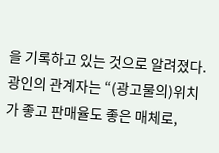을 기록하고 있는 것으로 알려졌다. 광인의 관계자는 “(광고물의)위치가 좋고 판매율도 좋은 매체로,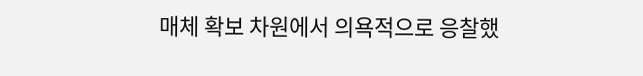매체 확보 차원에서 의욕적으로 응찰했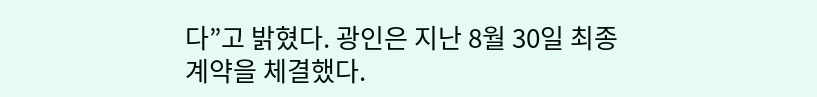다”고 밝혔다. 광인은 지난 8월 30일 최종 계약을 체결했다.